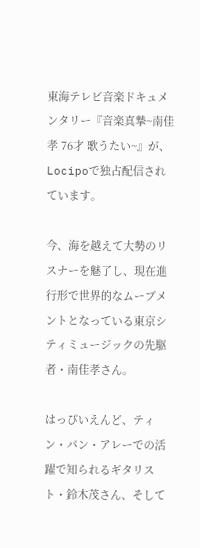東海テレビ音楽ドキュメンタリー『音楽真摯~南佳孝 76才 歌うたい~』が、Locipoで独占配信されています。

今、海を越えて大勢のリスナーを魅了し、現在進行形で世界的なムーブメントとなっている東京シティミュージックの先駆者・南佳孝さん。

はっぴいえんど、ティン・パン・アレーでの活躍で知られるギタリスト・鈴木茂さん、そして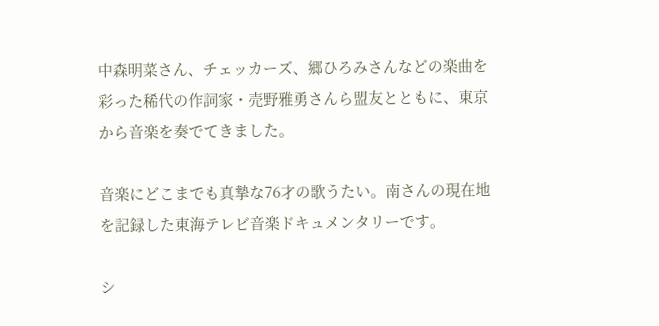中森明菜さん、チェッカーズ、郷ひろみさんなどの楽曲を彩った稀代の作詞家・売野雅勇さんら盟友とともに、東京から音楽を奏でてきました。

音楽にどこまでも真摯な76才の歌うたい。南さんの現在地を記録した東海テレビ音楽ドキュメンタリーです。

シ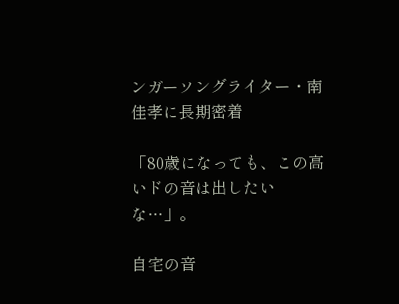ンガーソングライター・南佳孝に長期密着

「80歳になっても、この高いドの音は出したいな…」。

自宅の音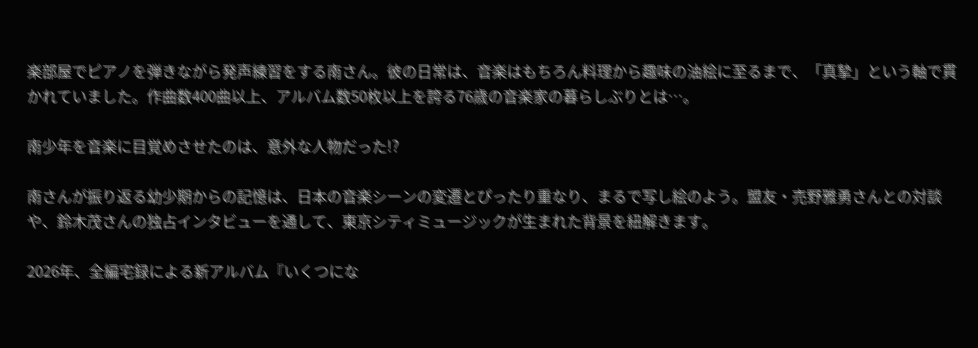楽部屋でピアノを弾きながら発声練習をする南さん。彼の日常は、音楽はもちろん料理から趣味の油絵に至るまで、「真摯」という軸で貫かれていました。作曲数400曲以上、アルバム数50枚以上を誇る76歳の音楽家の暮らしぶりとは…。

南少年を音楽に目覚めさせたのは、意外な人物だった!?

南さんが振り返る幼少期からの記憶は、日本の音楽シーンの変遷とぴったり重なり、まるで写し絵のよう。盟友・売野雅勇さんとの対談や、鈴木茂さんの独占インタビューを通して、東京シティミュージックが生まれた背景を紐解きます。

2026年、全編宅録による新アルバム『いくつにな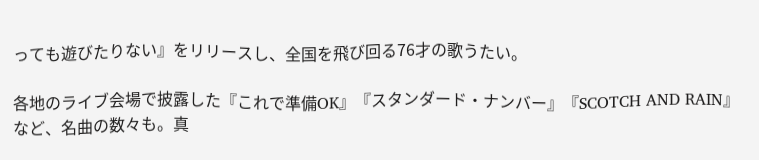っても遊びたりない』をリリースし、全国を飛び回る76才の歌うたい。

各地のライブ会場で披露した『これで準備OK』『スタンダード・ナンバー』『SCOTCH AND RAIN』など、名曲の数々も。真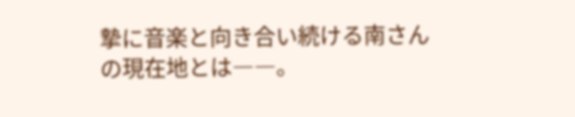摯に音楽と向き合い続ける南さんの現在地とは――。